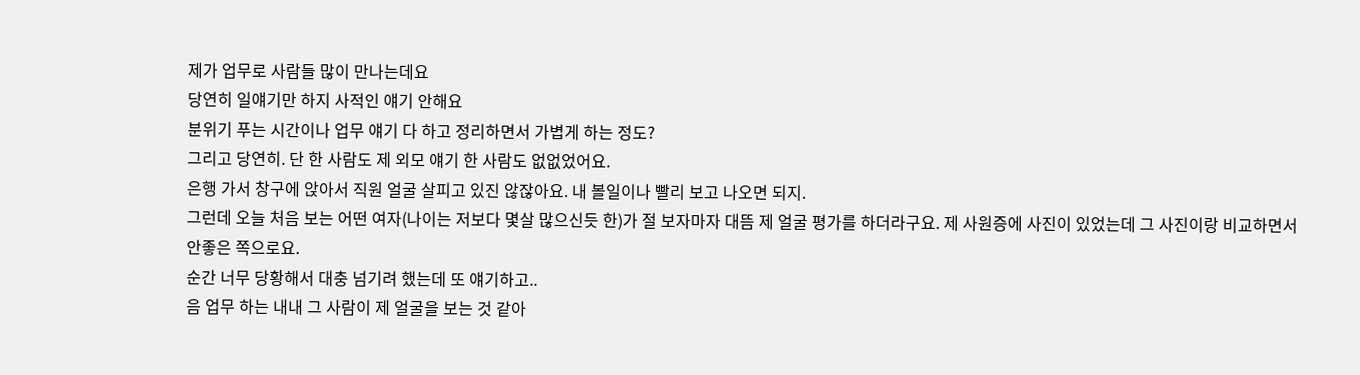제가 업무로 사람들 많이 만나는데요
당연히 일얘기만 하지 사적인 얘기 안해요
분위기 푸는 시간이나 업무 얘기 다 하고 정리하면서 가볍게 하는 정도?
그리고 당연히. 단 한 사람도 제 외모 얘기 한 사람도 없없었어요.
은행 가서 창구에 앉아서 직원 얼굴 살피고 있진 않잖아요. 내 볼일이나 빨리 보고 나오면 되지.
그런데 오늘 처음 보는 어떤 여자(나이는 저보다 몇살 많으신듯 한)가 절 보자마자 대뜸 제 얼굴 평가를 하더라구요. 제 사원증에 사진이 있었는데 그 사진이랑 비교하면서 안좋은 쪽으로요.
순간 너무 당황해서 대충 넘기려 했는데 또 얘기하고..
음 업무 하는 내내 그 사람이 제 얼굴을 보는 것 같아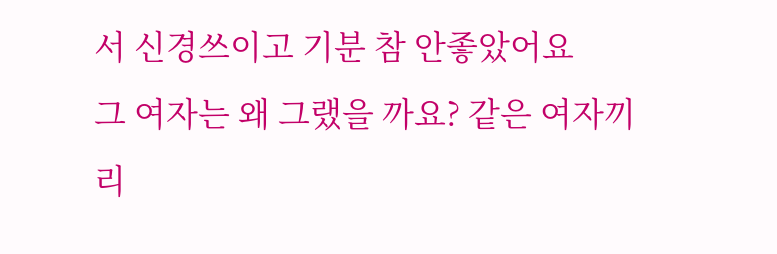서 신경쓰이고 기분 참 안좋았어요
그 여자는 왜 그랬을 까요? 같은 여자끼리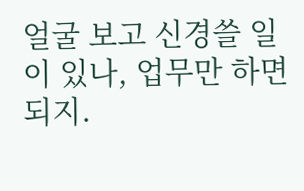얼굴 보고 신경쓸 일이 있나, 업무만 하면 되지.